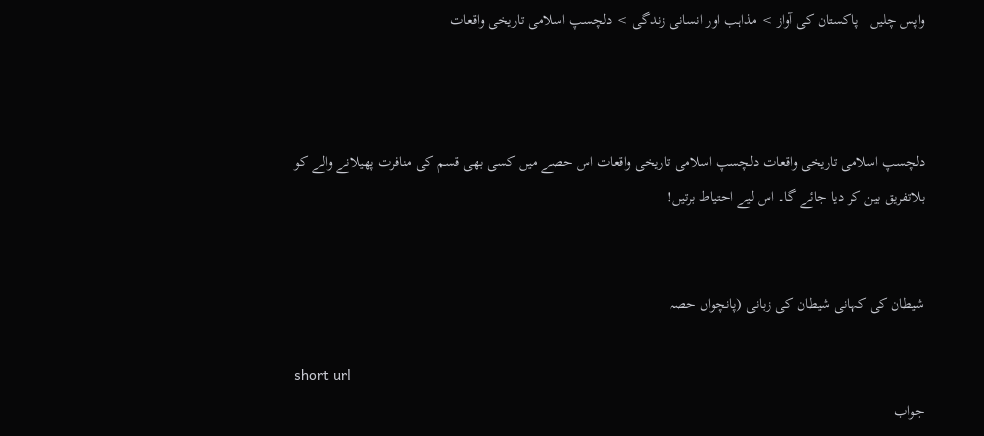واپس چلیں   پاکستان کی آواز > مذاہب اور انسانی زندگی > دلچسپ اسلامی تاریخی واقعات



دلچسپ اسلامی تاریخی واقعات دلچسپ اسلامی تاریخی واقعات اس حصے میں کسی بھی قسم کی منافرت پھیلانے والے کو بلاتفریق بین کر دیا جائے گا۔ اس لیے احتیاط برتیں!


شیطان کی کہانی شیطان کی زبانی (پانچواں حصہ

short url
جواب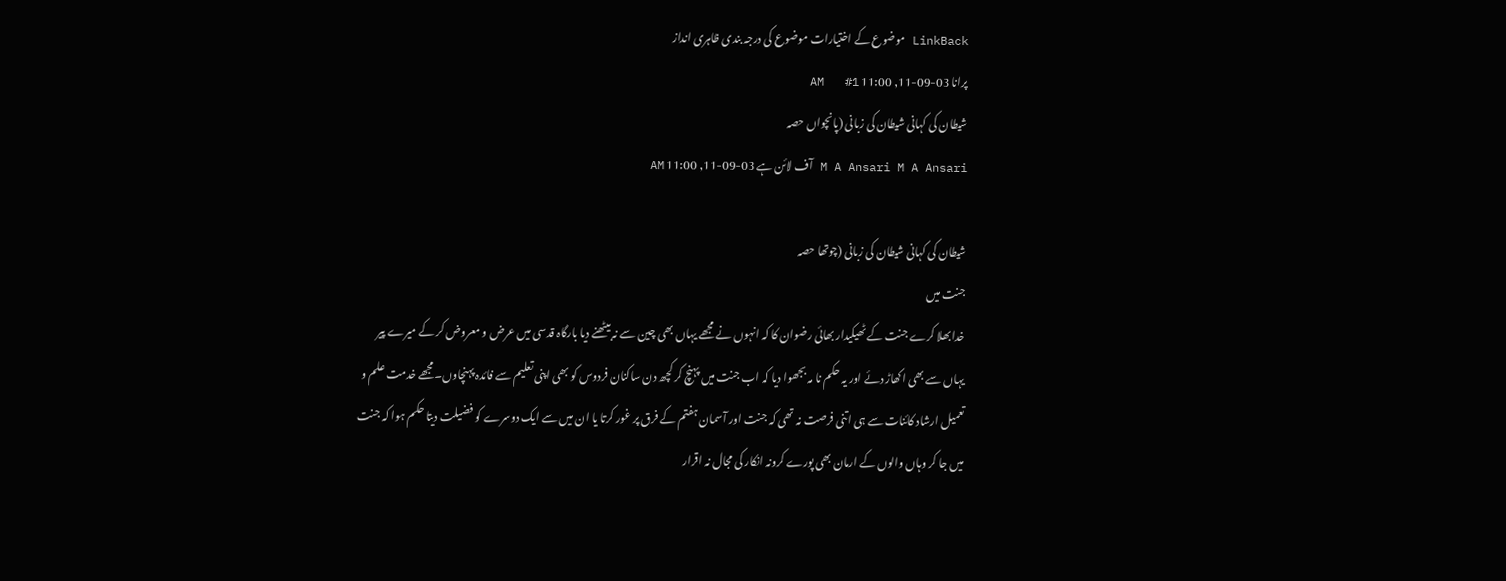LinkBack موضوع کے اختیارات موضوع کی درجہ بندی ظاہری انداز
پرانا 03-09-11, 11:00 AM   #1
شیطان کی کہانی شیطان کی زبانی (پانچواں حصہ
M A Ansari M A Ansari آف لائن ہے 03-09-11, 11:00 AM

شیطان کی کہانی شیطان کی زبانی (چوتھا حصہ
جنت میں
خدا بھلا کرے جنت کے ٹھیکیدار بھائی رضوان کا کہ انہوں نے مجھے یہاں بھی چین سے نہ بیٹھنے دیا بارگاہ قدسی میں عرض و معروض کر کے میرے پیر یہاں سے بھی اکھاڑ دئے اور یہ حکم نا مہ بجھوا دیا کہ اب جنت میں پہنچ کر کچھ دن ساکنان فردوس کو بھی اپنی تعلیم سے فائدہ پہنچاوں۔مجھے خدمت علم و تعمیل ارشاد کائنات سے ہی اتنی فرصت نہ تھی کہ جنت اور آسمان ہفتم کے فرق پر غور کرتا یا ان میں سے ایک دوسرے کو فضیلت دیتا حکم ہوا کہ جنت میں جا کر وہاں والوں کے ارمان بھی پورے کرونہ انکار کی مجال نہ اقرار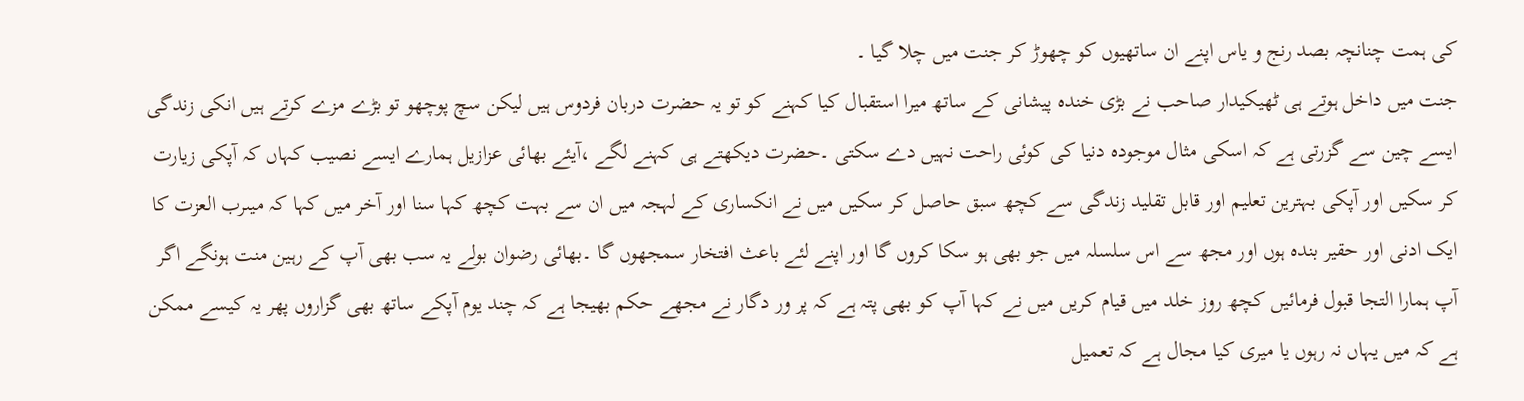کی ہمت چنانچہ بصد رنج و یاس اپنے ان ساتھیوں کو چھوڑ کر جنت میں چلا گیا ۔
جنت میں داخل ہوتے ہی ٹھیکیدار صاحب نے بڑی خندہ پیشانی کے ساتھ میرا استقبال کیا کہنے کو تو یہ حضرت دربان فردوس ہیں لیکن سچ پوچھو تو بڑے مزے کرتے ہیں انکی زندگی ایسے چین سے گزرتی ہے کہ اسکی مثال موجودہ دنیا کی کوئی راحت نہیں دے سکتی ۔حضرت دیکھتے ہی کہنے لگے ،آیئے بھائی عزازیل ہمارے ایسے نصیب کہاں کہ آپکی زیارت کر سکیں اور آپکی بہترین تعلیم اور قابل تقلید زندگی سے کچھ سبق حاصل کر سکیں میں نے انکساری کے لہجہ میں ان سے بہت کچھ کہا سنا اور آخر میں کہا کہ میںرب العزت کا ایک ادنی اور حقیر بندہ ہوں اور مجھ سے اس سلسلہ میں جو بھی ہو سکا کروں گا اور اپنے لئے باعث افتخار سمجھوں گا ۔بھائی رضوان بولے یہ سب بھی آپ کے رہین منت ہونگے اگر آپ ہمارا التجا قبول فرمائیں کچھ روز خلد میں قیام کریں میں نے کہا آپ کو بھی پتہ ہے کہ پر ور دگار نے مجھے حکم بھیجا ہے کہ چند یوم آپکے ساتھ بھی گزاروں پھر یہ کیسے ممکن ہے کہ میں یہاں نہ رہوں یا میری کیا مجال ہے کہ تعمیل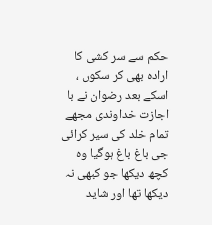حکم سے سر کشی کا ارادہ بھی کر سکوں ،
اسکے بعد رضوان نے با اجازت خداوندی مجھے تمام خلد کی سیر کرائی جی باغ باغ ہوگیا وہ کچھ دیکھا جو کبھی نہ دیکھا تھا اور شاید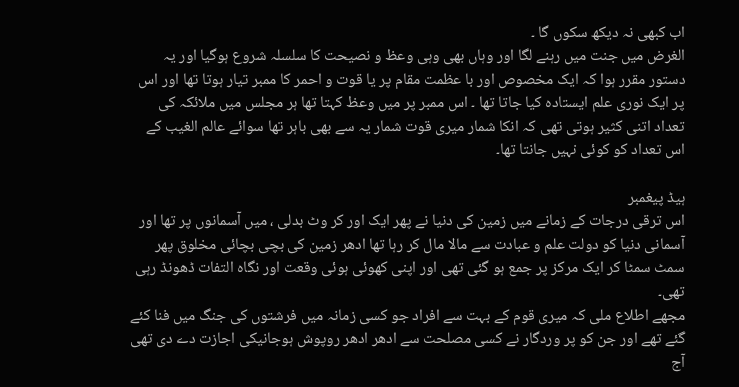اب کبھی نہ دیکھ سکوں گا ۔
الغرض میں جنت میں رہنے لگا اور وہاں بھی وہی وعظ و نصیحت کا سلسلہ شروع ہوگیا اور یہ دستور مقرر ہوا کہ ایک مخصوص اور با عظمت مقام پر یا قوت و احمر کا ممبر تیار ہوتا تھا اور اس پر ایک نوری علم ایستادہ کیا جاتا تھا ۔ اس ممبر پر میں وعظ کہتا تھا ہر مجلس میں ملائکہ کی تعداد اتنی کثیر ہوتی تھی کہ انکا شمار میری قوت شمار یہ سے بھی باہر تھا سوائے عالم الغیب کے اس تعداد کو کوئی نہیں جانتا تھا۔

ہیڈ پیغمبر
اس ترقی درجات کے زمانے میں زمین کی دنیا نے پھر ایک اور کر وٹ بدلی ، میں آسمانوں پر تھا اور آسمانی دنیا کو دولت علم و عبادت سے مالا مال کر رہا تھا ادھر زمین کی بچی بچائی مخلوق پھر سمٹ سمٹا کر ایک مرکز پر جمع ہو گئی تھی اور اپنی کھوئی ہوئی وقعت اور نگاہ التفات ڈھونڈ رہی تھی۔
مجھے اطلاع ملی کہ میری قوم کے بہت سے افراد جو کسی زمانہ میں فرشتوں کی جنگ میں فنا کئے گئے تھے اور جن کو پر وردگار نے کسی مصلحت سے ادھر ادھر روپوش ہوجانیکی اجازت دے دی تھی آج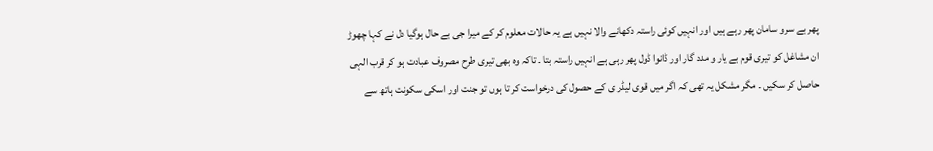پھر بے سرو سامان پھر رہے ہیں اور انہیں کوئی راستہ دکھانے والا نہیں ہے یہ حالات معلوم کر کے میرا جی بے حال ہوگیا دل نے کہا چھوڑ ان مشاغل کو تیری قوم بے یار و مدد گار اور ڈانوا ڈول پھر رہی ہے انہیں راستہ بتا ۔ تاکہ وہ بھی تیری طرح مصروف عبادت ہو کر قرب الہی حاصل کر سکیں ۔ مگر مشکل یہ تھی کہ اگر میں قوی لیڈر ی کے حصول کی درخواست کر تا ہوں تو جنت اور اسکی سکونت ہاتھ سے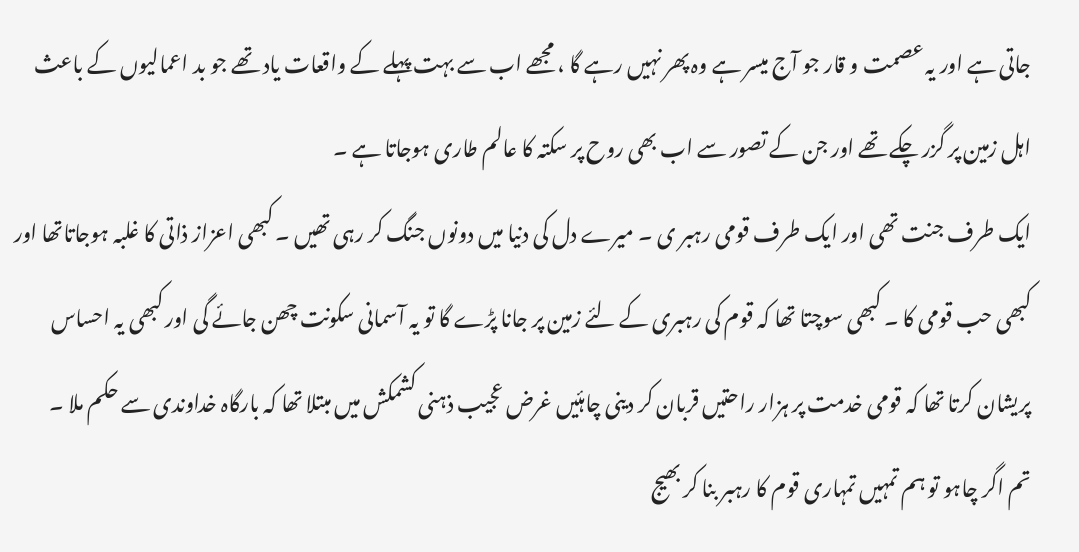جاتی ہے اور یہ عصمت و قار جو آج میسر ہے وہ پھر نہیں رہے گا ، مجھے اب سے بہت پہلے کے واقعات یاد تھے جو بد اعمالیوں کے باعث اہل زمین پر گزر چکے تھے اور جن کے تصور سے اب بھی روح پر سکتہ کا عالم طاری ہوجاتا ہے ۔
ایک طرف جنت تھی اور ایک طرف قومی رہبر ی ۔ میرے دل کی دنیا میں دونوں جنگ کر رہی تھیں ۔ کبھی اعزاز ذاتی کا غلبہ ہوجاتاتھا اور کبھی حب قومی کا ۔ کبھی سوچتا تھا کہ قوم کی رہبری کے لئے زمین پر جانا پڑے گا تو یہ آسمانی سکونت چھن جائے گی اور کبھی یہ احساس پریشان کرتا تھا کہ قومی خدمت پر ہزار راحتیں قربان کر دینی چاہئیں غرض عجیب ذہنی کشمکش میں مبتلا تھا کہ بارگاہ خداوندی سے حکم ملا ۔
تم اگر چاہو تو ہم تمہیں تمہاری قوم کا رہبر بنا کر بھیج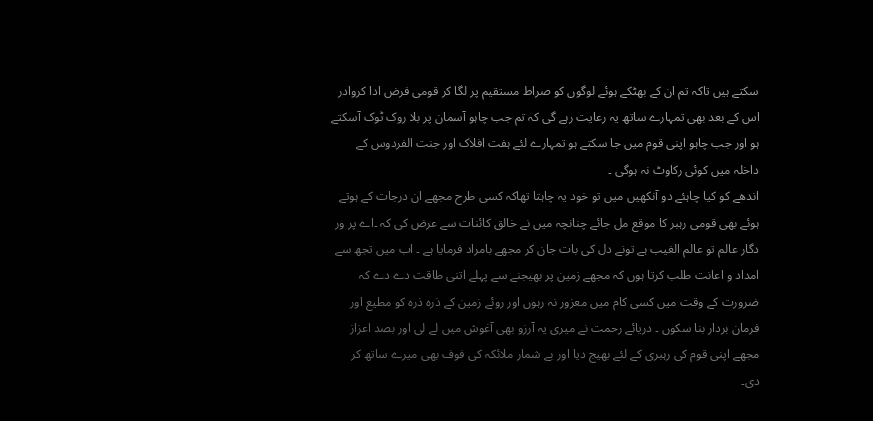سکتے ہیں تاکہ تم ان کے بھٹکے ہوئے لوگوں کو صراط مستقیم پر لگا کر قومی فرض ادا کروادر اس کے بعد بھی تمہارے ساتھ یہ رعایت رہے گی کہ تم جب چاہو آسمان پر بلا روک ٹوک آسکتے ہو اور جب چاہو اپنی قوم میں جا سکتے ہو تمہارے لئے ہفت افلاک اور جنت الفردوس کے داخلہ میں کوئی رکاوٹ نہ ہوگی ۔
اندھے کو کیا چاہئے دو آنکھیں میں تو خود یہ چاہتا تھاکہ کسی طرح مجھے ان درجات کے ہوتے ہوئے بھی قومی رہبر کا موقع مل جائے چنانچہ میں نے خالق کائنات سے عرض کی کہ ۔اے پر ور دگار عالم تو عالم الغیب ہے تونے دل کی بات جان کر مجھے بامراد فرمایا ہے ۔ اب میں تجھ سے امداد و اعانت طلب کرتا ہوں کہ مجھے زمین پر بھیجنے سے پہلے اتنی طاقت دے دے کہ ضرورت کے وقت میں کسی کام میں معزور نہ رہوں اور روئے زمین کے ذرہ ذرہ کو مطیع اور فرمان بردار بنا سکوں ۔ دریائے رحمت نے میری یہ آرزو بھی آغوش میں لے لی اور بصد اعزاز مجھے اپنی قوم کی رہبری کے لئے بھیج دیا اور بے شمار ملائکہ کی فوف بھی میرے ساتھ کر دی۔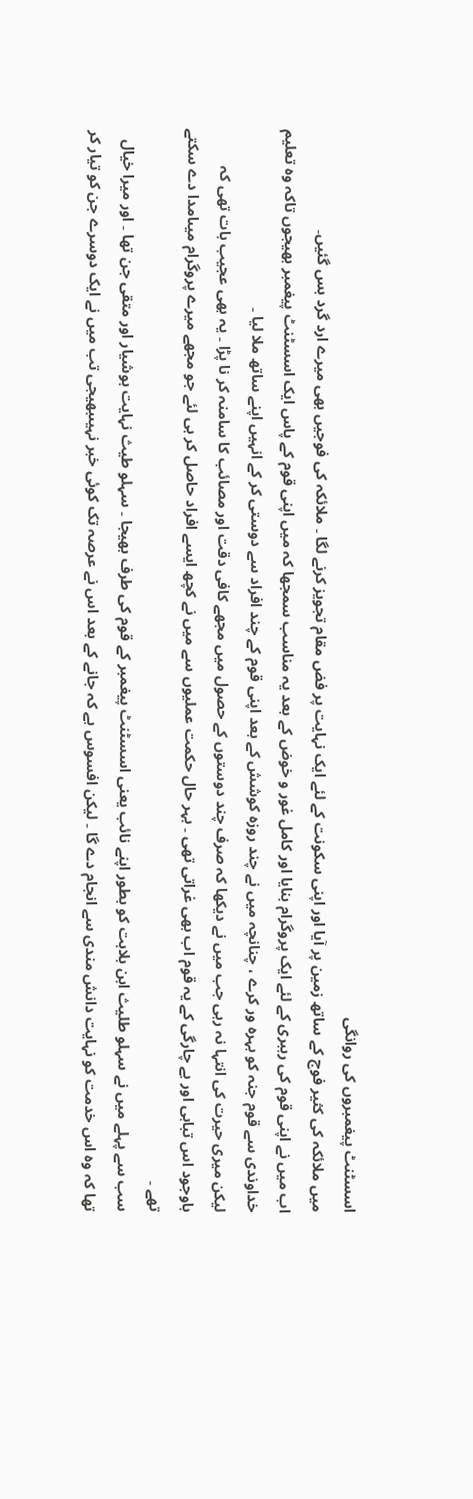اسسٹنٹ پیغمبروں کی روانگی
میں ملائکہ کی کثیر فوج کے ساتھ زمین پر آیا اور اپنی سکونت کے لئے ایک نہایت پر فض مقام تجویز کرنے لگا ۔ ملائکہ کی فوجیں بھی میرے ارد گرد بس گئیں۔
اب میں نے اپنی قوم کی رہبری کے لئے ایک پروگرام بنایا اور کامل غور و خوض کے بعد یہ مناسب سمجھا کہ میں اپنی قوم کے پاس ایک اسسٹنٹ پیغمبر بھیجوں تاکہ وہ تعلیم خداوندی سے قوم جنہ کو بہرہ ور کرے ، چنانچہ میں نے چند روزہ کوشش کے بعد اپنی قوم کے چند افراد سے دوستی کر کے انہیں اپنے ساتھ ملا لیا ۔
لیکن میری حیرت کی انتہا نہ رہی جب میں نے دیکھا کہ صرف چند دوستوں کے حصول میں مجھے کافی دقت اور مصائب کا سامنہ کر نا پڑا ۔ یہ بھی عجیب بات تھی کہ باوجود اس تباہی اور بے چارگی کے یہ قوم اب بھی غراتی تھی ۔ بہر حال حکمت عملیوں سے میں نے کچھ ایسے افراد حاصل کر ہی لئے جو مجھے میرے پروگرام میںامدا دے سکتے تھے ۔
سب سے پہلے میں نے سہلو طلیث ابن بلاہت کو بطور اپنے نائب یعنی اسسٹنٹ پیغمبر کے قوم کی طرف بھیجا ۔ سہلو طیث نہایت ہوشیار اور متقی جن تھا ۔ اور میرا خیال تھا کہ وہ اس خدمت کو نہایت دانش مندی سے انجام دے گا ۔ لیکن افسوس ہے کہ جانے کے بعد اس نے عرصہ تک کوئی خبر نہیںبھیجی تب میں نے ایک دوسرے جن کو تیار کر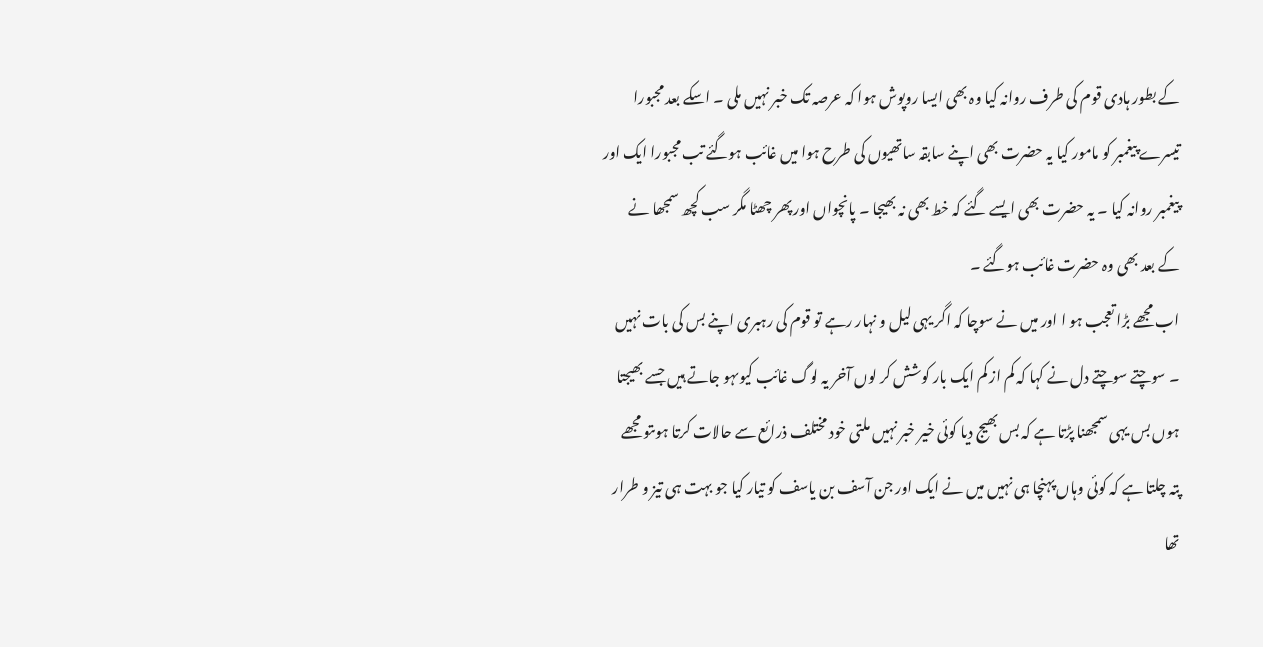کے بطور ہادی قوم کی طرف روانہ کیا وہ بھی ایسا روپوش ہوا کہ عرصہ تک خبر نہیں ملی ۔ اسکے بعد مجبورا تیسرے پیغمبر کو مامور کیا یہ حضرت بھی اپنے سابقہ ساتھیوں کی طرح ہوا میں غائب ہوگئے تب مجبورا ایک اور پیغمبر روانہ کیا ۔ یہ حضرت بھی ایسے گئے کہ خط بھی نہ بھیجا ۔ پانچواں اور پھر چھٹا مگر سب کچھ سمجھا نے کے بعد بھی وہ حضرت غائب ہوگئے ۔
اب مجھے بڑا تعجب ہو ا اور میں نے سوچا کہ اگر یہی لیل و نہار رہے تو قوم کی رہبری اپنے بس کی بات نہیں ۔ سوچتے سوچتے دل نے کہا کہ کم از کم ایک بار کوشش کر لوں آخر یہ لوگ غائب کیوںہو جاتے ہیں جسے بھیجتا ہوں بس یہی سمجھنا پڑتا ہے کہ بس بھیج دیا کوئی خیر خبر نہیں ملتی خود مختلف ذرائع سے حالات کرتا ہوںتو مجھے پتہ چلتا ہے کہ کوئی وہاں پہنچا ہی نہیں میں نے ایک اور جن آسف بن یاسف کو تیار کیا جو بہت ہی تیز و طرار تھا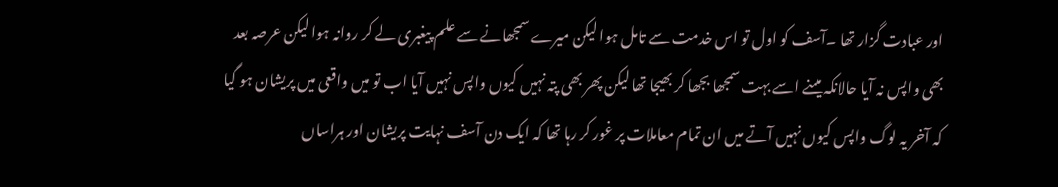اور عبادت گزار تھا ۔آسف کو اول تو اس خدمت سے تامل ہوا لیکن میرے سمجھانے سے علم پیغبری لے کر روانہ ہوا لیکن عرصہ بعد بھی واپس نہ آیا حالانکہ میںنے اسے بہت سمجھا بجھا کر بھیجا تھا لیکن پھر بھی پتہ نہیں کیوں واپس نہیں آیا اب تو میں واقعی میں پریشان ہو گیا کہ آخر یہ لوگ واپس کیوں نہیں آتے میں ان تمام معاملات پر غور کر رہا تھا کہ ایک دن آسف نہایت پریشان اور ہراساں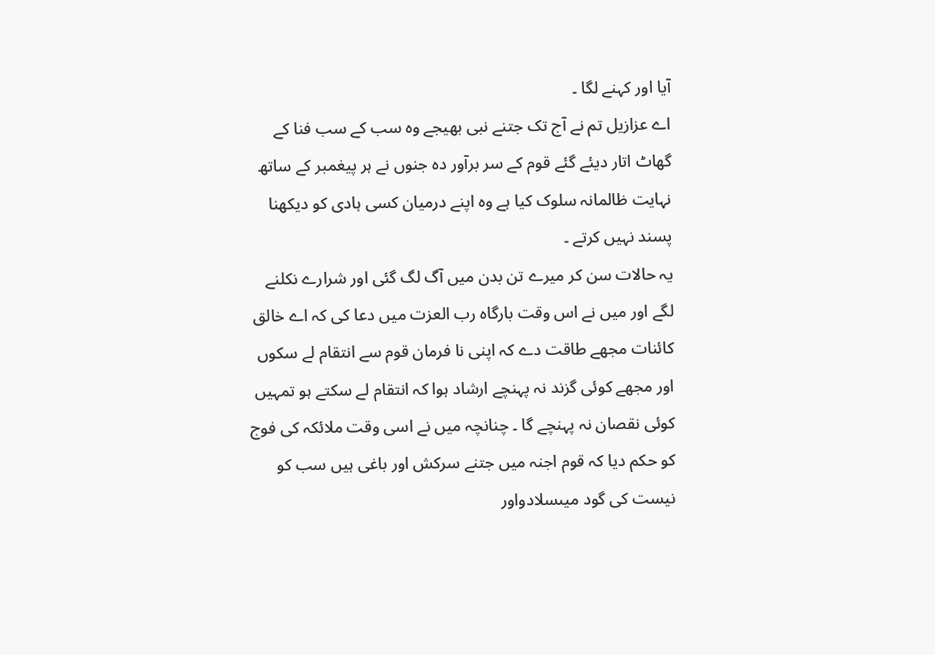آیا اور کہنے لگا ۔
اے عزازیل تم نے آج تک جتنے نبی بھیجے وہ سب کے سب فنا کے گھاٹ اتار دیئے گئے قوم کے سر برآور دہ جنوں نے ہر پیغمبر کے ساتھ نہایت ظالمانہ سلوک کیا ہے وہ اپنے درمیان کسی ہادی کو دیکھنا پسند نہیں کرتے ۔
یہ حالات سن کر میرے تن بدن میں آگ لگ گئی اور شرارے نکلنے لگے اور میں نے اس وقت بارگاہ رب العزت میں دعا کی کہ اے خالق کائنات مجھے طاقت دے کہ اپنی نا فرمان قوم سے انتقام لے سکوں اور مجھے کوئی گزند نہ پہنچے ارشاد ہوا کہ انتقام لے سکتے ہو تمہیں کوئی نقصان نہ پہنچے گا ۔ چنانچہ میں نے اسی وقت ملائکہ کی فوج کو حکم دیا کہ قوم اجنہ میں جتنے سرکش اور باغی ہیں سب کو نیست کی گود میںسلادواور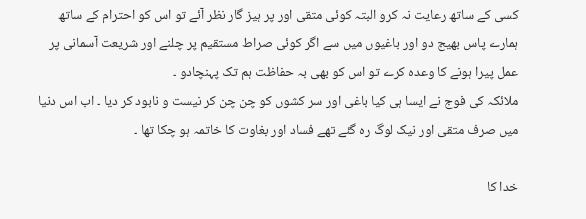کسی کے ساتھ رعایت نہ کرو البتہ کوئی متقی اور پر ہیز گار نظر آئے تو اس کو احترام کے ساتھ ہمارے پاس بھیج دو اور باغیوں میں سے اگر کوئی صراط مستقیم پر چلنے اور شریعت آسمانی پر عمل پیرا ہونے کا وعدہ کرے تو اس کو بھی بہ حفاظت ہم تک پہنچادو ۔
ملائکہ کی فوج نے ایسا ہی کیا باغی اور سر کشوں کو چن چن کر نیست و نابود کر دیا ۔ اب اس دنیا میں صرف متقی اور نیک لوگ رہ گئے تھے فساد اور بغاوت کا خاتمہ ہو چکا تھا ۔

خدا کا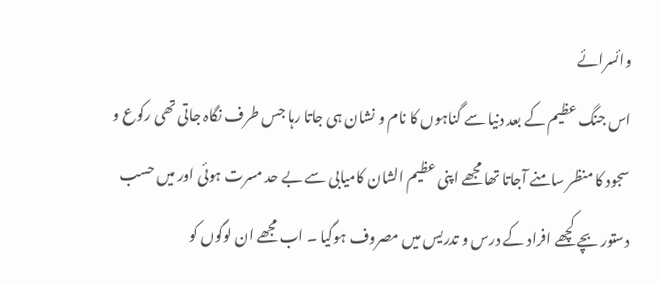وائسرائے
اس جنگ عظیم کے بعد دنیا سے گناہوں کا نام و نشان ہی جاتا رہا جس طرف نگاہ جاتی تھی رکوع و سجود کا منظر سامنے آجاتا تھا مجھے اپنی عظیم الشان کامیابی سے بے حد مسرت ہوئی اور میں حسب دستور بچے کچھے افراد کے درس و تدریس میں مصروف ہوگیا ۔ اب مجھے ان لوگوں کو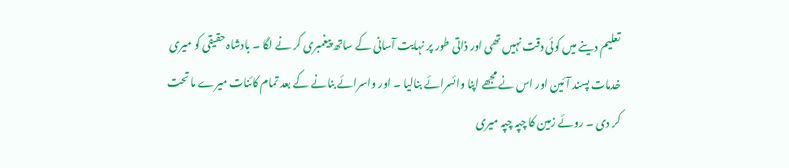تعلیم دینے میں کوئی دقت نہیں تھی اور ذاتی طور پر نہایت آسانی کے ساتھ پیغمبری کر نے لگا ۔ بادشاہ حقیقی کو میری خدمات پسند آئین اور اس نے مجھے اپنا وائسرائے بنالیا ۔ اور واسرائے بنانے کے بعد تمام کائنات میرے ما تحت کر دی ۔ روئے زمین کا چپہ چپہ میری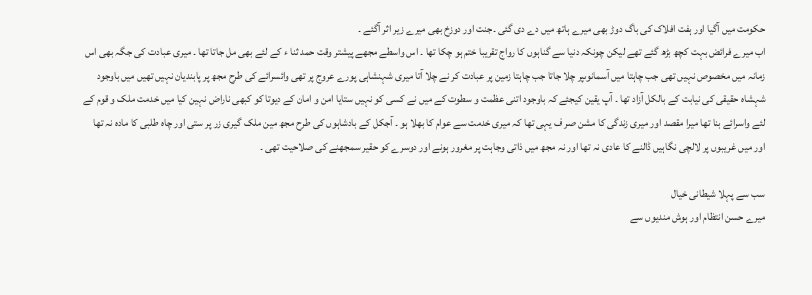حکومت میں آگیا اور ہفت افلاک کی باگ دوڑ بھی میرے ہاتھ میں دے دی گئی ۔جنت اور دوزخ بھی میرے زیر اثر آگئے ۔
اب میرے فرائض بہت کچھ بڑھ گئے تھے لیکن چونکہ دنیا سے گناہوں کا رواج تقریبا ختم ہو چکا تھا ۔ اس واسطے مجھے پیشتر وقت حمد ثنا ء کے لئے بھی مل جاتا تھا ۔ میری عبادت کی جگہ بھی اس زمانہ میں مخصوص نہیں تھی جب چاہتا میں آسمانوںپر چلا جاتا جب چاہتا زمین پر عبادت کر نے چلا آتا میری شہنشاہی پورے عروج پر تھی وائسرائے کی طرح مجھ پر پابندیان نہیں تھیں میں باوجود شہشاہ حقیقی کی نیابت کے بالکل آزاد تھا ۔ آپ یقین کیجئے کہ باوجود اتنی عظمت و سطوت کے میں نے کسی کو نہیں ستایا امن و امان کے دیوتا کو کبھی ناراض نہین کیا میں خدمت ملک و قوم کے لئے واسرائے بنا تھا میرا مقصد اور میری زندگی کا مشن صر ف یہی تھا کہ میری خدمت سے عوام کا بھلا ہو ۔ آجکل کے بادشاہوں کی طرح مجھ مین ملک گیری زر پر ستی اور چاہ طلبی کا مادہ نہ تھا اور میں غریبوں پر لالچی نگاہیں ڈالنے کا عادی نہ تھا اور نہ مجھ میں ذاتی وجاہت پر مغرور ہونے اور دوسرے کو حقیر سمجھنے کی صلاحیت تھی ۔

سب سے پہلا شیطانی خیال
میرے حسن انتظام اور ہوش مندیوں سے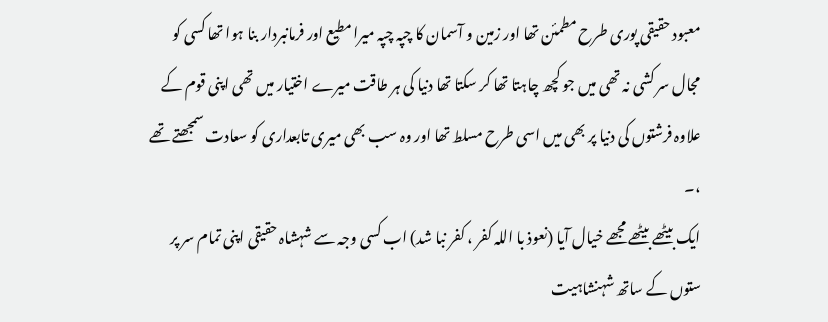معبود حقیقی پوری طرح مطمئن تھا اور زمین و آسمان کا چپہ چپہ میرا مطیع اور فرمانبردار بنا ہوا تھا کسی کو مجال سر کشی نہ تھی میں جو کچھ چاہتا تھا کر سکتا تھا دنیا کی ہر طاقت میرے اختیار میں تھی اپنی قوم کے علاوہ فرشتوں کی دنیا پر بھی میں اسی طرح مسلط تھا اور وہ سب بھی میری تابعداری کو سعادت سمجھتے تھے ،۔
ایک بیٹھے بیٹھے مجھے خیال آیا (نعوذ با اللہ کفر ، کفر نبا شد) اب کسی وجہ سے شہشاہ حقیقی اپنی تمام سر پر ستوں کے ساتھ شہنشاہیت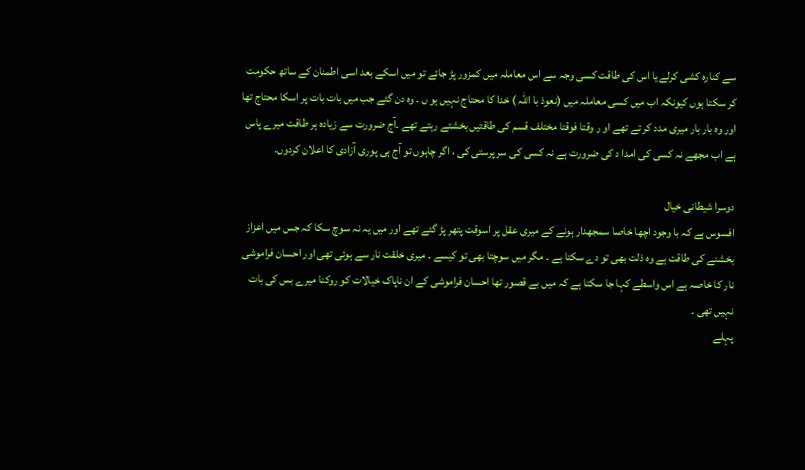سے کنارہ کشی کرلے یا اس کی طاقت کسی وجہ سے اس معاملہ میں کمزور پڑ جائے تو میں اسکے بعد اسی اطمنان کے ساتھ حکومت کر سکتا ہوں کیونکہ اب میں کسی معاملہ میں (نعوذ با اللہ ) خدا کا محتاج نہیں ہو ں ۔ وہ دن گئے جب میں بات بات پر اسکا محتاج تھا اور وہ بار بار میری مدد کر تے تھے او ر وقتا فوقتا مختلف قسم کی طاقتیں بخشتے رہتے تھے ۔آج ضرورت سے زیادہ ہر طاقت میرے پاس ہے اب مجھے نہ کسی کی امدا د کی ضرورت ہے نہ کسی کی سر پرستی کی ، اگر چاہوں تو آج ہی پوری آزادی کا اعلان کردوں۔

دوسرا شیطانی خیال
افسوس ہے کہ با وجود اچھا خاصا سمجھدار ہونے کے میری عقل پر اسوقت پتھر پڑ گئے تھے اور میں یہ نہ سوچ سکا کہ جس میں اعزاز بخشنے کی طاقت ہے وہ ذلت بھی تو دے سکتا ہے ۔ مگر میں سوچتا بھی تو کیسے ۔ میری خلقت نار سے ہوئی تھی اور احسان فراموشی نار کا خاصہ ہے اس واسطے کہا جا سکتا ہے کہ میں بے قصور تھا احسان فراموشی کے ان ناپاک خیالات کو روکنا میرے بس کی بات نہیں تھی ۔
پہلے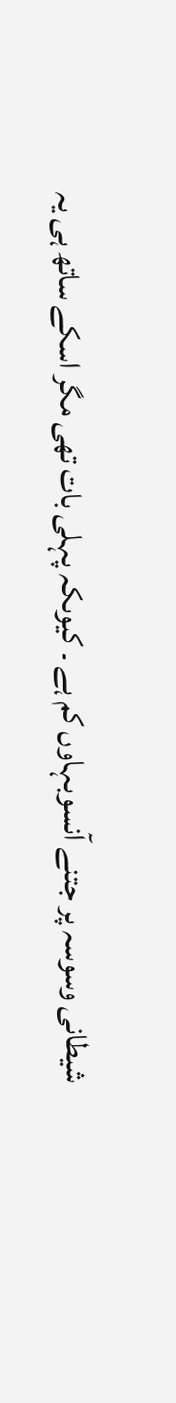شیطانی وسوسہ پر جتنے آنسوبہاوں کم ہے ۔ کیوںکہ پہلی بات تھی مگر اسکے ساتھ ہی یہ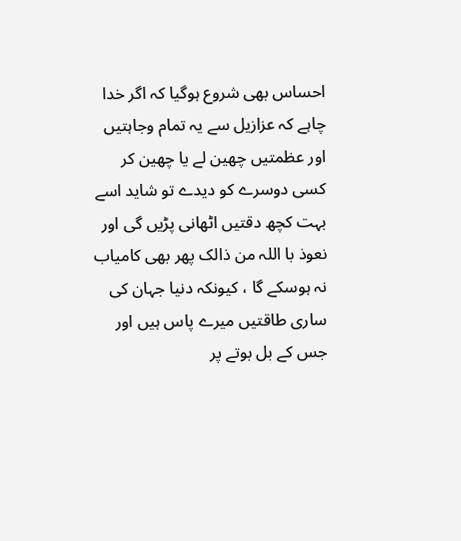احساس بھی شروع ہوگیا کہ اگر خدا چاہے کہ عزازیل سے یہ تمام وجاہتیں اور عظمتیں چھین لے یا چھین کر کسی دوسرے کو دیدے تو شاید اسے بہت کچھ دقتیں اٹھانی پڑیں گی اور نعوذ با اللہ من ذالک پھر بھی کامیاب نہ ہوسکے گا ، کیونکہ دنیا جہان کی ساری طاقتیں میرے پاس ہیں اور جس کے بل بوتے پر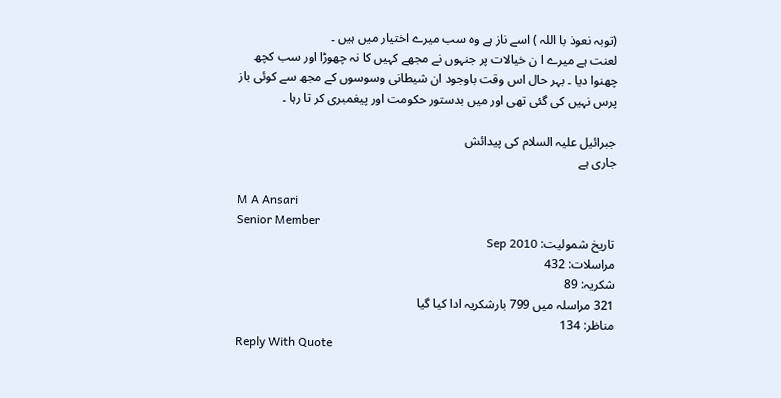(توبہ نعوذ با اللہ ) اسے ناز ہے وہ سب میرے اختیار میں ہیں ۔
لعنت ہے میرے ا ن خیالات پر جنہوں نے مجھے کہیں کا نہ چھوڑا اور سب کچھ چھنوا دیا ۔ بہر حال اس وقت باوجود ان شیطانی وسوسوں کے مجھ سے کوئی باز پرس نہیں کی گئی تھی اور میں بدستور حکومت اور پیغمبری کر تا رہا ۔

جبرائیل علیہ السلام کی پیدائش
جاری ہے

M A Ansari
Senior Member
تاریخ شمولیت: Sep 2010
مراسلات: 432
شکریہ: 89
321 مراسلہ میں 799 بارشکریہ ادا کیا گیا
مناظر: 134
Reply With Quote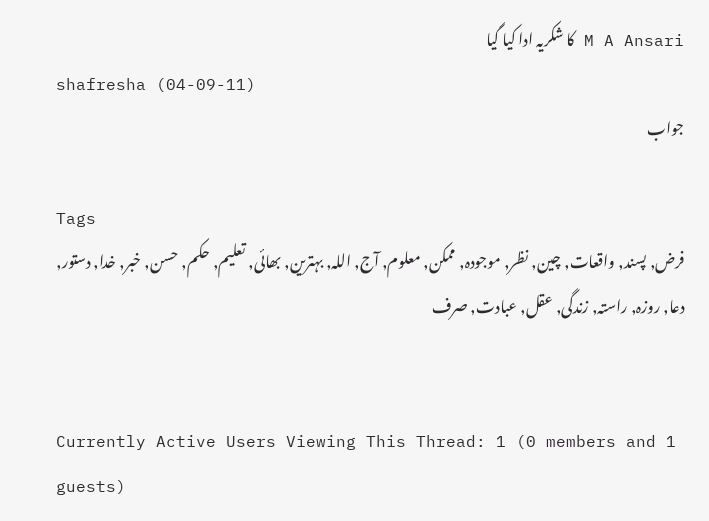M A Ansari کا شکریہ ادا کیا گیا
shafresha (04-09-11)
جواب

Tags
فرض, پسند, واقعات, چین, نظر, موجودہ, ممکن, معلوم, آج, اللہ, بہترین, بھائی, تعلیم, حکم, حسن, خبر, خدا, دستور, دعا, روزہ, راستہ, زندگی, عقل, عبادت, صرف


Currently Active Users Viewing This Thread: 1 (0 members and 1 guests)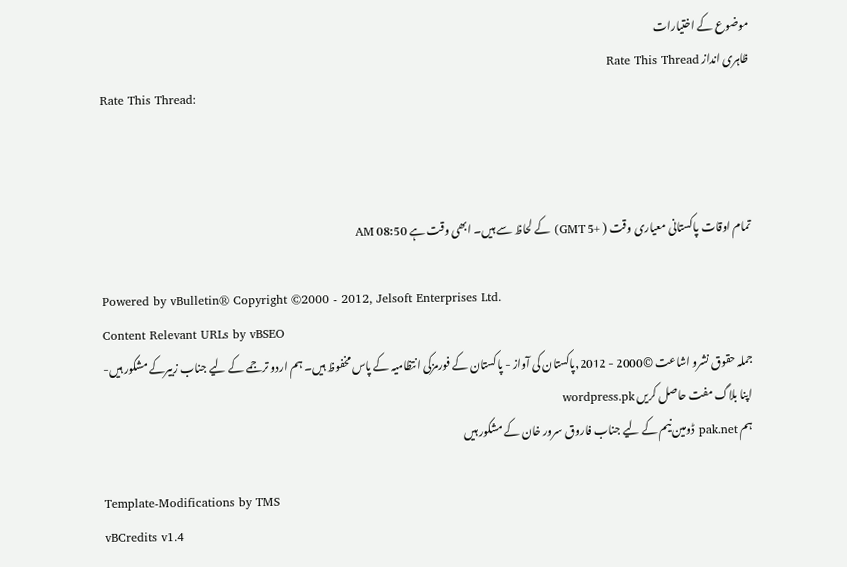موضوع کے اختیارات
ظاہری انداز Rate This Thread
Rate This Thread:



تمام اوقات پاکستانی معیاری وقت ( +5 GMT) کے لحاظ سے ہیں۔ ابھی وقت ہے 08:50 AM

Powered by vBulletin® Copyright ©2000 - 2012, Jelsoft Enterprises Ltd.
Content Relevant URLs by vBSEO
جملہ حقوق نشرو اشاعت ©2000 - 2012,پاکستان کی آواز - پاکستان کے فورمزکی انتظامیہ کے پاس مخفوظ ہیں۔ ہم اردو ترجمے کے لیے جناب زبیرکے مشکور ہیں-
اپنا بلاگ مفت حاصل کریں wordpress.pk
ہم pak.net ڈومین نیم کے لیے جناب فاروق سرور خان کے مشکور ہیں

Template-Modifications by TMS
vBCredits v1.4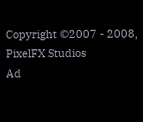Copyright ©2007 - 2008, PixelFX Studios
Ad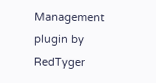Management plugin by RedTyger